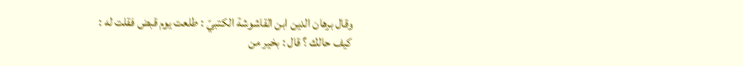وقال برهان الدين ابن القاشوشة الكتبيّ : طلعت يوم قبض فقلت له :
كيف حالك ؟ قال : بخير من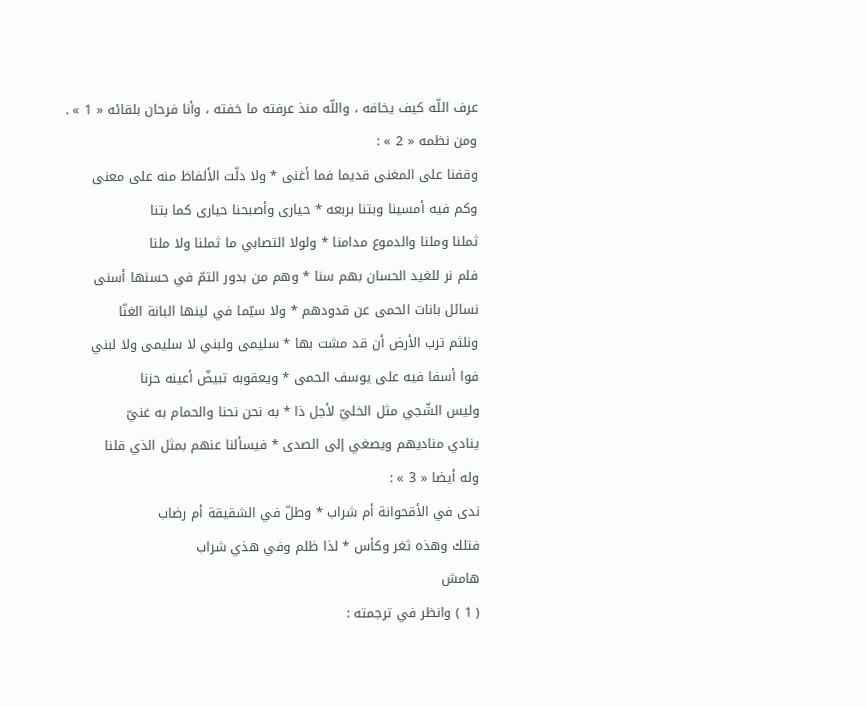عرف اللّه كيف يخافه ، واللّه منذ عرفته ما خفته ، وأنا فرحان بلقائه « 1 » .
ومن نظمه « 2 » :
وقفنا على المغنى قديما فما أغنى * ولا دلّت الألفاظ منه على معنى
وكم فيه أمسينا وبتنا بربعه * حيارى وأصبحنا حيارى كما بتنا
ثملنا وملنا والدموع مدامنا * ولولا التصابي ما ثملنا ولا ملنا
فلم نر للغيد الحسان بهم سنا * وهم من بدور التمّ في حسنها أسنى
نسائل بانات الحمى عن قدودهم * ولا سيّما في لينها البانة الغنّا
ونلثم ترب الأرض أن قد مشت بها * سليمى ولبني لا سليمى ولا لبني
فوا أسفا فيه على يوسف الحمى * ويعقوبه تبيضّ أعينه حزنا
وليس الشّجي مثل الخليّ لأجل ذا * به نحن نحنا والحمام به غنيّ
ينادي مناديهم ويصغي إلى الصدى * فيسألنا عنهم بمثل الذي قلنا
وله أيضا « 3 » :
ندى في الأقحوانة أم شراب * وطلّ في الشقيقة أم رضاب
فتلك وهذه ثغر وكأس * لذا ظلم وفي هذي شراب
هامش
( 1 ) وانظر في ترجمته :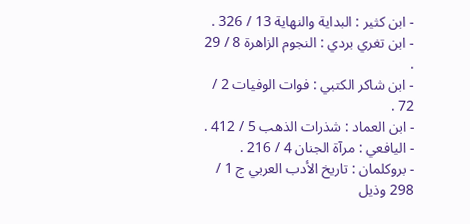- ابن كثير : البداية والنهاية 13 / 326 .
- ابن تغري بردي : النجوم الزاهرة 8 / 29 .
- ابن شاكر الكتبي : فوات الوفيات 2 / 72 .
- ابن العماد : شذرات الذهب 5 / 412 .
- اليافعي : مرآة الجنان 4 / 216 .
- بروكلمان : تاريخ الأدب العربي ج 1 / 298 وذيل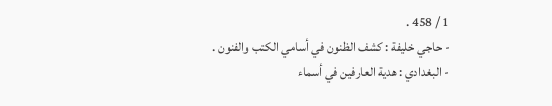1 / 458 .
- حاجي خليفة : كشف الظنون في أسامي الكتب والفنون .
- البغدادي : هدية العارفين في أسماء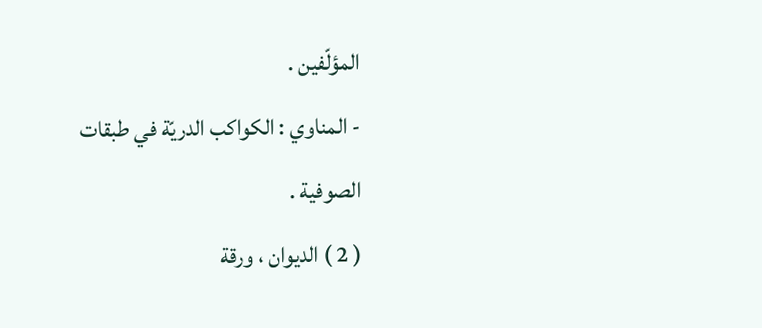المؤلّفين .
- المناوي : الكواكب الدريّة في طبقات الصوفية .
( 2 ) الديوان ، ورقة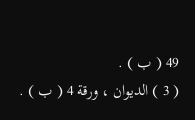49 ( ب ) .
( 3 ) الديوان ، ورقة 4 ( ب ) .